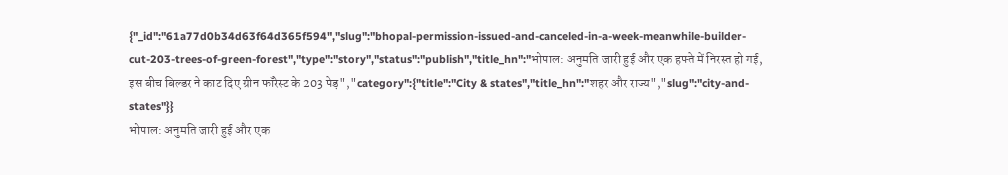{"_id":"61a77d0b34d63f64d365f594","slug":"bhopal-permission-issued-and-canceled-in-a-week-meanwhile-builder-cut-203-trees-of-green-forest","type":"story","status":"publish","title_hn":"भोपाल: अनुमति जारी हुई और एक हफ्ते में निरस्त हो गई, इस बीच बिल्डर ने काट दिए ग्रीन फॉरेस्ट के 203 पेड़","category":{"title":"City & states","title_hn":"शहर और राज्य","slug":"city-and-states"}}
भोपाल: अनुमति जारी हुई और एक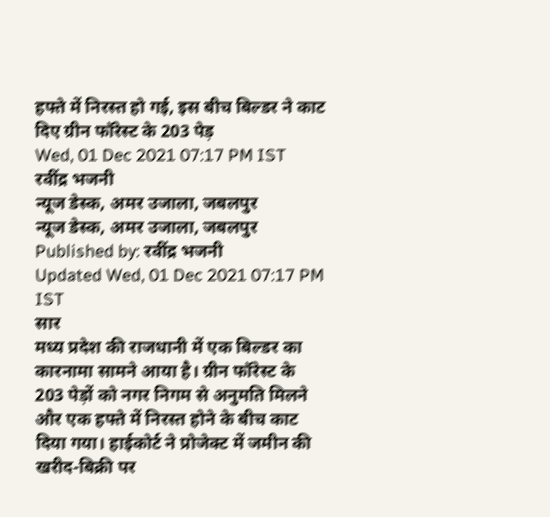हफ्ते में निरस्त हो गई, इस बीच बिल्डर ने काट दिए ग्रीन फॉरेस्ट के 203 पेड़
Wed, 01 Dec 2021 07:17 PM IST
रवींद्र भजनी
न्यूज डेस्क, अमर उजाला, जबलपुर
न्यूज डेस्क, अमर उजाला, जबलपुर
Published by: रवींद्र भजनी
Updated Wed, 01 Dec 2021 07:17 PM IST
सार
मध्य प्रदेश की राजधानी में एक बिल्डर का कारनामा सामने आया है। ग्रीन फॉरेस्ट के 203 पेड़ों को नगर निगम से अनुमति मिलने और एक हफ्ते में निरस्त होने के बीच काट दिया गया। हाईकोर्ट ने प्रोजेक्ट में जमीन की खरीद-बिक्री पर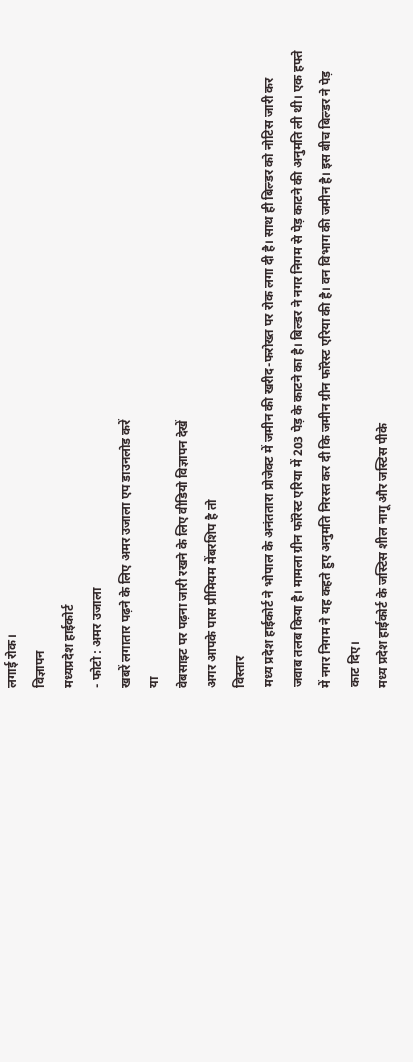लगाई रोक।
विज्ञापन
मध्यप्रदेश हाईकोर्ट
- फोटो : अमर उजाला
खबरें लगातार पढ़ने के लिए अमर उजाला एप डाउनलोड करें
या
वेबसाइट पर पढ़ना जारी रखने के लिए वीडियो विज्ञापन देखें
अगर आपके पास प्रीमियम मेंबरशिप है तो
विस्तार
मध्य प्रदेश हाईकोर्ट ने भोपाल के अनंततारा प्रोजेक्ट में जमीन की खरीद-फरोख्त पर रोक लगा दी है। साथ ही बिल्डर को नोटिस जारी कर जवाब तलब किया है। मामला ग्रीन फॉरेस्ट एरिया में 203 पेड़ के काटने का है। बिल्डर ने नगर निगम से पेड़ काटने की अनुमति ली थी। एक हफ्ते में नगर निगम ने यह कहते हुए अनुमति निरस्त कर दी कि जमीन ग्रीन फॉरेस्ट एरिया की है। वन विभाग की जमीन है। इस बीच बिल्डर ने पेड़ काट दिए।
मध्य प्रदेश हाईकोर्ट के जस्टिस शील नागू और जस्टिस पीके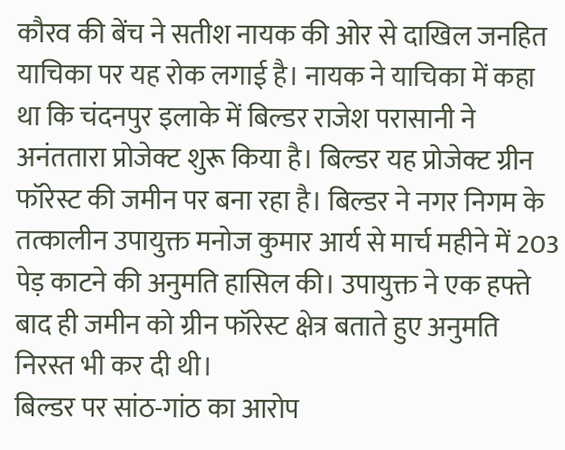कौरव की बेंच ने सतीश नायक की ओर से दाखिल जनहित याचिका पर यह रोक लगाई है। नायक ने याचिका में कहा था कि चंदनपुर इलाके में बिल्डर राजेश परासानी ने अनंततारा प्रोजेक्ट शुरू किया है। बिल्डर यह प्रोजेक्ट ग्रीन फॉरेस्ट की जमीन पर बना रहा है। बिल्डर ने नगर निगम के तत्कालीन उपायुक्त मनोज कुमार आर्य से मार्च महीने में 203 पेड़ काटने की अनुमति हासिल की। उपायुक्त ने एक हफ्ते बाद ही जमीन को ग्रीन फॉरेस्ट क्षेत्र बताते हुए अनुमति निरस्त भी कर दी थी।
बिल्डर पर सांठ-गांठ का आरोप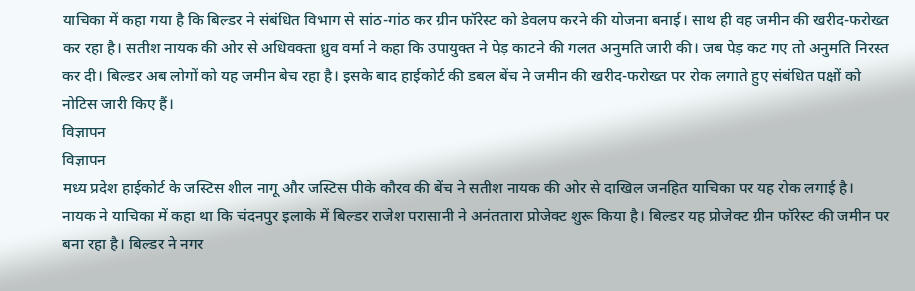याचिका में कहा गया है कि बिल्डर ने संबंधित विभाग से सांठ-गांठ कर ग्रीन फॉरेस्ट को डेवलप करने की योजना बनाई। साथ ही वह जमीन की खरीद-फरोख्त कर रहा है। सतीश नायक की ओर से अधिवक्ता ध्रुव वर्मा ने कहा कि उपायुक्त ने पेड़ काटने की गलत अनुमति जारी की। जब पेड़ कट गए तो अनुमति निरस्त कर दी। बिल्डर अब लोगों को यह जमीन बेच रहा है। इसके बाद हाईकोर्ट की डबल बेंच ने जमीन की खरीद-फरोख्त पर रोक लगाते हुए संबंधित पक्षों को नोटिस जारी किए हैं।
विज्ञापन
विज्ञापन
मध्य प्रदेश हाईकोर्ट के जस्टिस शील नागू और जस्टिस पीके कौरव की बेंच ने सतीश नायक की ओर से दाखिल जनहित याचिका पर यह रोक लगाई है। नायक ने याचिका में कहा था कि चंदनपुर इलाके में बिल्डर राजेश परासानी ने अनंततारा प्रोजेक्ट शुरू किया है। बिल्डर यह प्रोजेक्ट ग्रीन फॉरेस्ट की जमीन पर बना रहा है। बिल्डर ने नगर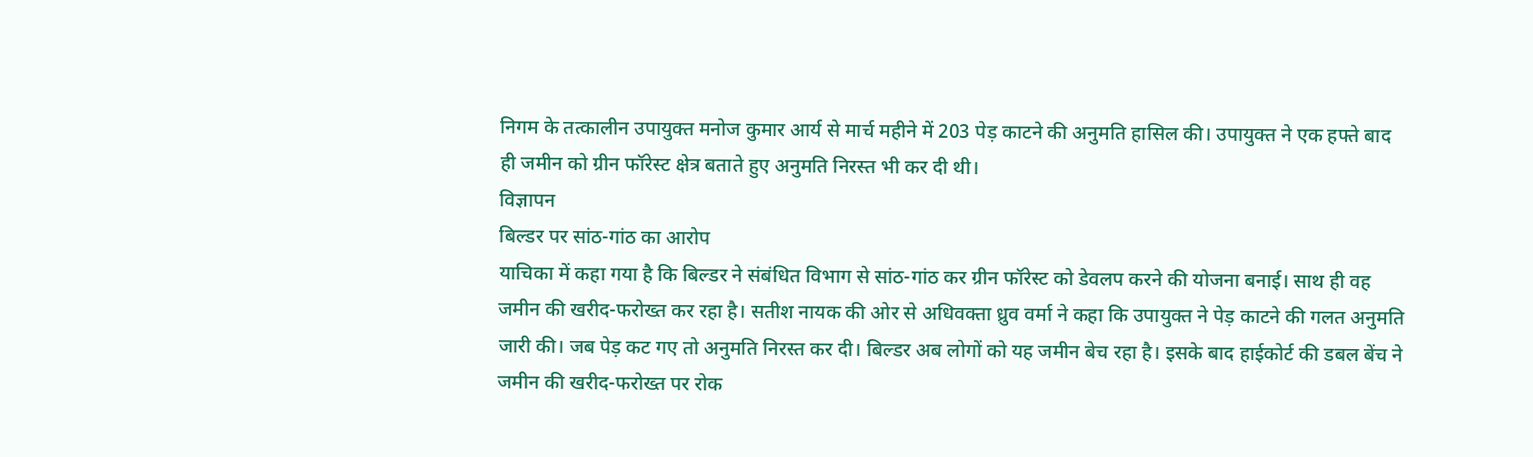निगम के तत्कालीन उपायुक्त मनोज कुमार आर्य से मार्च महीने में 203 पेड़ काटने की अनुमति हासिल की। उपायुक्त ने एक हफ्ते बाद ही जमीन को ग्रीन फॉरेस्ट क्षेत्र बताते हुए अनुमति निरस्त भी कर दी थी।
विज्ञापन
बिल्डर पर सांठ-गांठ का आरोप
याचिका में कहा गया है कि बिल्डर ने संबंधित विभाग से सांठ-गांठ कर ग्रीन फॉरेस्ट को डेवलप करने की योजना बनाई। साथ ही वह जमीन की खरीद-फरोख्त कर रहा है। सतीश नायक की ओर से अधिवक्ता ध्रुव वर्मा ने कहा कि उपायुक्त ने पेड़ काटने की गलत अनुमति जारी की। जब पेड़ कट गए तो अनुमति निरस्त कर दी। बिल्डर अब लोगों को यह जमीन बेच रहा है। इसके बाद हाईकोर्ट की डबल बेंच ने जमीन की खरीद-फरोख्त पर रोक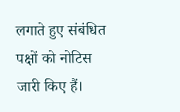लगाते हुए संबंधित पक्षों को नोटिस जारी किए हैं।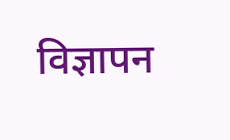विज्ञापन